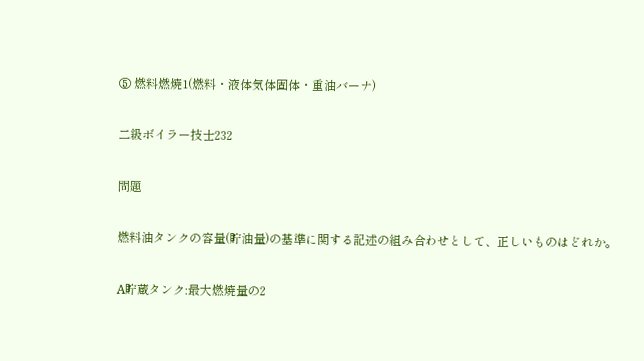⑤ 燃料燃焼1(燃料・液体気体固体・重油バーナ)

二級ボイラー技士232

問題

燃料油タンクの容量(貯油量)の基準に関する記述の組み合わせとして、正しいものはどれか。

A貯蔵タンク:最大燃焼量の2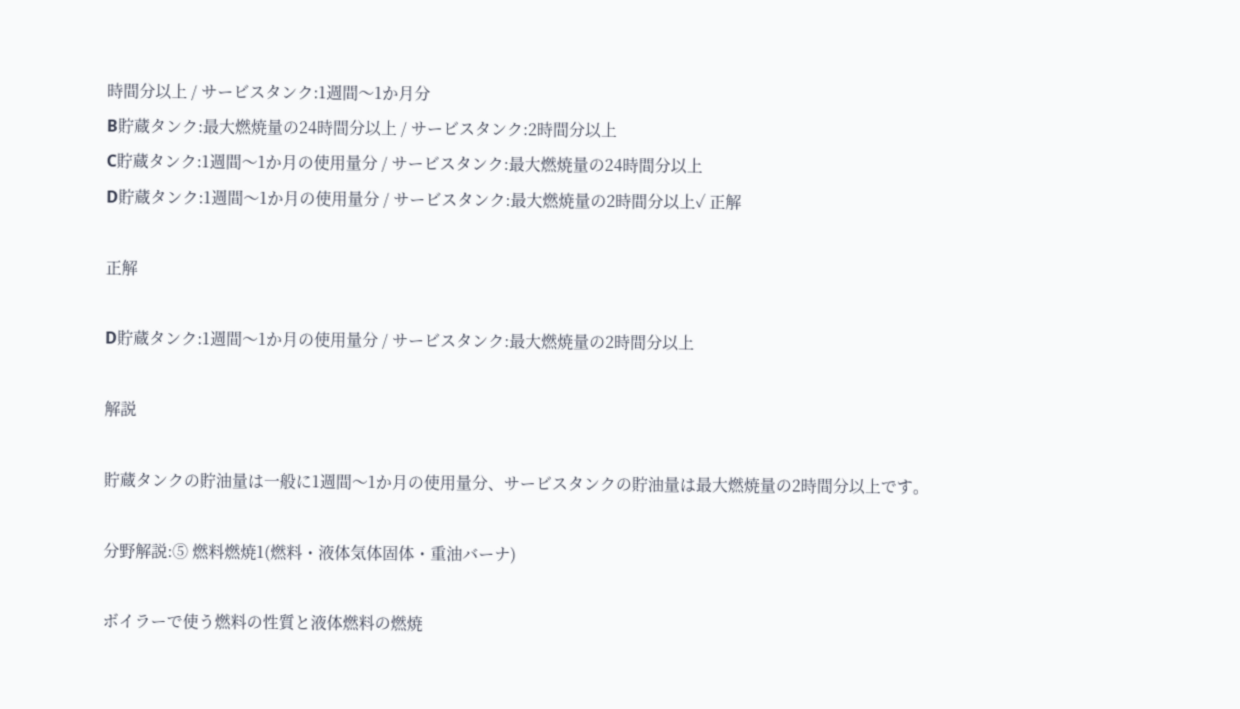時間分以上 / サービスタンク:1週間〜1か月分
B貯蔵タンク:最大燃焼量の24時間分以上 / サービスタンク:2時間分以上
C貯蔵タンク:1週間〜1か月の使用量分 / サービスタンク:最大燃焼量の24時間分以上
D貯蔵タンク:1週間〜1か月の使用量分 / サービスタンク:最大燃焼量の2時間分以上✓ 正解

正解

D貯蔵タンク:1週間〜1か月の使用量分 / サービスタンク:最大燃焼量の2時間分以上

解説

貯蔵タンクの貯油量は一般に1週間〜1か月の使用量分、サービスタンクの貯油量は最大燃焼量の2時間分以上です。

分野解説:⑤ 燃料燃焼1(燃料・液体気体固体・重油バーナ)

ボイラーで使う燃料の性質と液体燃料の燃焼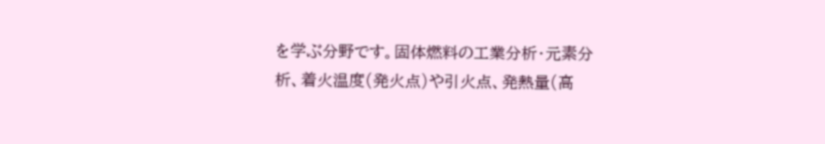を学ぶ分野です。固体燃料の工業分析・元素分析、着火温度(発火点)や引火点、発熱量(高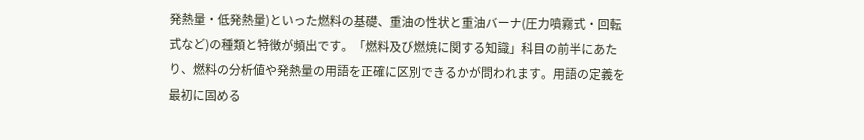発熱量・低発熱量)といった燃料の基礎、重油の性状と重油バーナ(圧力噴霧式・回転式など)の種類と特徴が頻出です。「燃料及び燃焼に関する知識」科目の前半にあたり、燃料の分析値や発熱量の用語を正確に区別できるかが問われます。用語の定義を最初に固める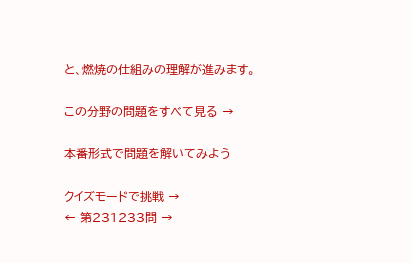と、燃焼の仕組みの理解が進みます。

この分野の問題をすべて見る →

本番形式で問題を解いてみよう

クイズモードで挑戦 →
← 第231233問 →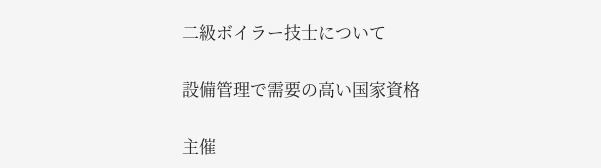二級ボイラー技士について

設備管理で需要の高い国家資格

主催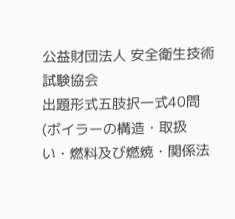公益財団法人 安全衛生技術試験協会
出題形式五肢択一式40問(ボイラーの構造・取扱い・燃料及び燃焼・関係法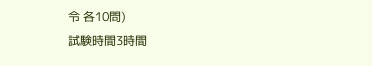令 各10問)
試験時間3時間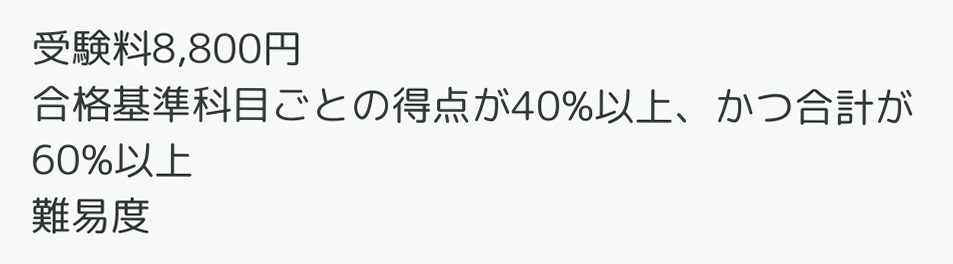受験料8,800円
合格基準科目ごとの得点が40%以上、かつ合計が60%以上
難易度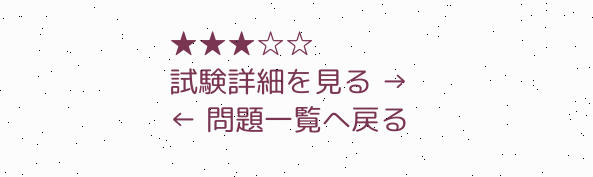★★★☆☆
試験詳細を見る →
← 問題一覧へ戻る